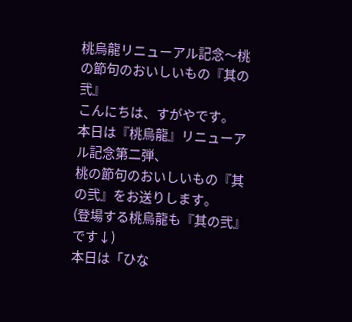桃烏龍リニューアル記念〜桃の節句のおいしいもの『其の弐』
こんにちは、すがやです。
本日は『桃烏龍』リニューアル記念第二弾、
桃の節句のおいしいもの『其の弐』をお送りします。
(登場する桃烏龍も『其の弐』です↓)
本日は「ひな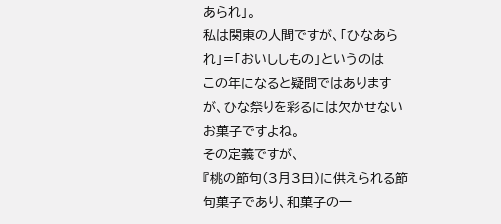あられ」。
私は関東の人間ですが、「ひなあられ」=「おいししもの」というのは
この年になると疑問ではありますが、ひな祭りを彩るには欠かせないお菓子ですよね。
その定義ですが、
『桃の節句(3月3日)に供えられる節句菓子であり、和菓子の一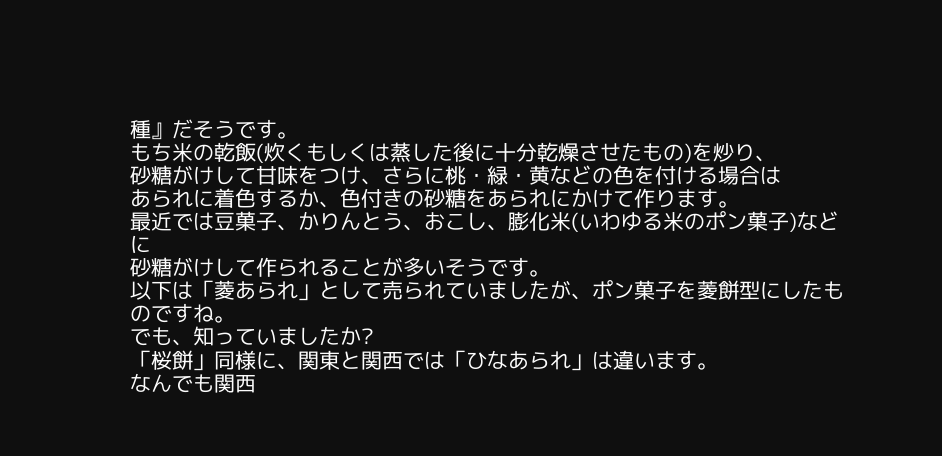種』だそうです。
もち米の乾飯(炊くもしくは蒸した後に十分乾燥させたもの)を炒り、
砂糖がけして甘味をつけ、さらに桃・緑・黄などの色を付ける場合は
あられに着色するか、色付きの砂糖をあられにかけて作ります。
最近では豆菓子、かりんとう、おこし、膨化米(いわゆる米のポン菓子)などに
砂糖がけして作られることが多いそうです。
以下は「菱あられ」として売られていましたが、ポン菓子を菱餅型にしたものですね。
でも、知っていましたか?
「桜餅」同様に、関東と関西では「ひなあられ」は違います。
なんでも関西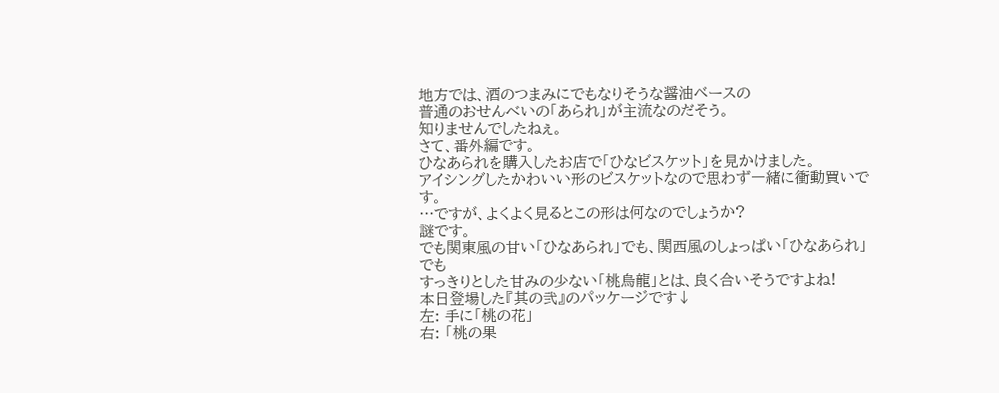地方では、酒のつまみにでもなりそうな醤油ベースの
普通のおせんべいの「あられ」が主流なのだそう。
知りませんでしたねぇ。
さて、番外編です。
ひなあられを購入したお店で「ひなビスケット」を見かけました。
アイシングしたかわいい形のビスケットなので思わず一緒に衝動買いです。
…ですが、よくよく見るとこの形は何なのでしょうか?
謎です。
でも関東風の甘い「ひなあられ」でも、関西風のしょっぱい「ひなあられ」でも
すっきりとした甘みの少ない「桃烏龍」とは、良く合いそうですよね!
本日登場した『其の弐』のパッケージです↓
左: 手に「桃の花」
右: 「桃の果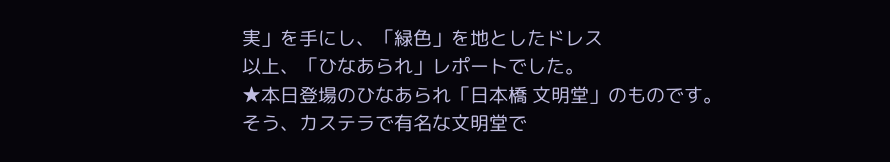実」を手にし、「緑色」を地としたドレス
以上、「ひなあられ」レポートでした。
★本日登場のひなあられ「日本橋 文明堂」のものです。
そう、カステラで有名な文明堂で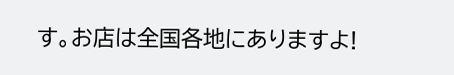す。お店は全国各地にありますよ!